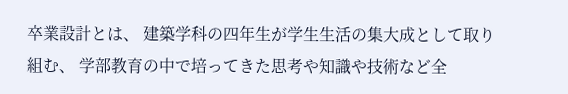卒業設計とは、 建築学科の四年生が学生生活の集大成として取り組む、 学部教育の中で培ってきた思考や知識や技術など全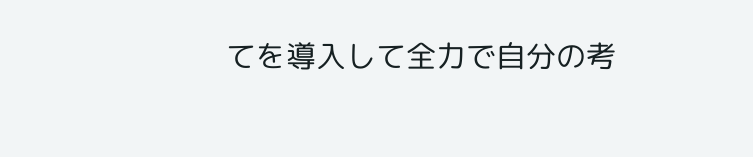てを導入して全力で自分の考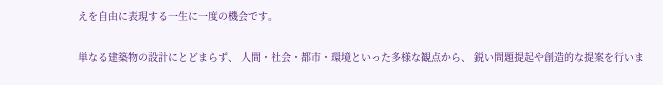えを自由に表現する一生に一度の機会です。

単なる建築物の設計にとどまらず、 人間・社会・都市・環境といった多様な観点から、 鋭い問題提起や創造的な提案を行いま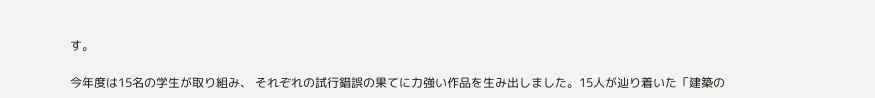す。

今年度は15名の学生が取り組み、 それぞれの試行錯誤の果てに力強い作品を生み出しました。15人が辿り着いた「建築の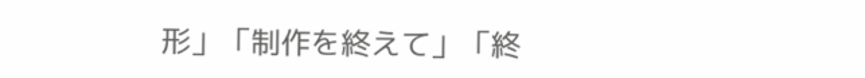形」「制作を終えて」「終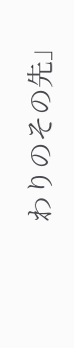わりのその先」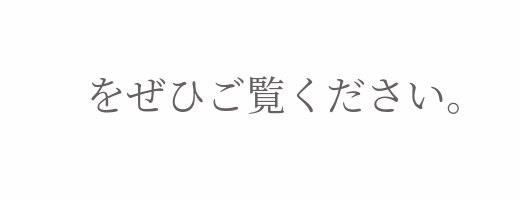をぜひご覧ください。